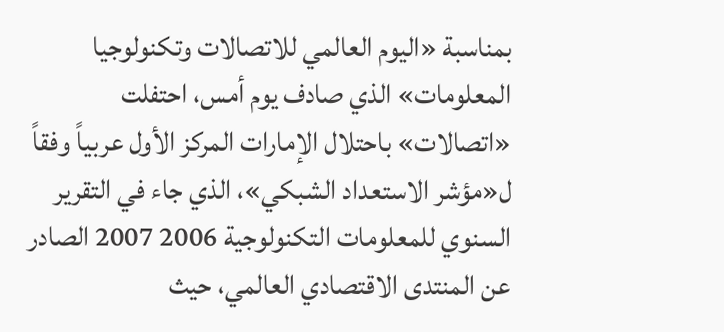بمناسبة «اليوم العالمي للاتصالات وتكنولوجيا المعلومات» الذي صادف يوم أمس، احتفلت «اتصالات» باحتلال الإمارات المركز الأول عربياً وفقاً ل«مؤشر الاستعداد الشبكي»، الذي جاء في التقرير السنوي للمعلومات التكنولوجية 2006 2007 الصادر عن المنتدى الاقتصادي العالمي، حيث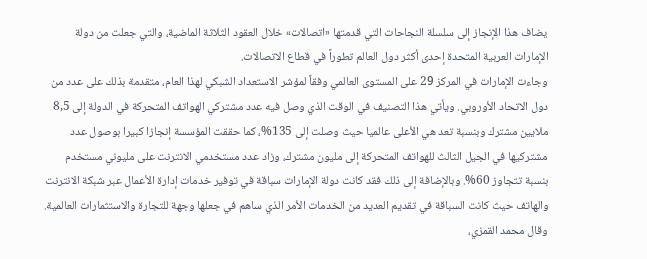يضاف هذا الإنجاز إلى سلسلة النجاحات التي قدمتها «اتصالات» خلال العقود الثلاثة الماضية، والتي جعلت من دولة الإمارات العربية المتحدة إحدى أكثر دول العالم تطوراً في قطاع الاتصالات.
وجاءت الإمارات في المركز 29 على المستوى العالمي وفقاً لمؤشر الاستعداد الشبكي لهذا العام، متقدمة بذلك على عدد من دول الاتحاد الأوروبي. ويأتي هذا التصنيف في الوقت الذي وصل فيه عدد مشتركي الهواتف المتحركة في الدولة إلى 8,5 ملايين مشترك وبنسبة تعد هي الأعلى عالميا حيث وصلت إلى 135%، كما حققت المؤسسة إنجازا كبيرا بوصول عدد مشتركيها في الجيل الثالث للهواتف المتحركة إلى مليون مشترك، وزاد عدد مستخدمي الانترنت على مليوني مستخدم بنسبة تتجاوز 60%. وبالإضافة إلى ذلك فقد كانت دولة الإمارات سباقة في توفير خدمات إدارة الأعمال عبر شبكة الانترنت والهاتف حيث كانت السباقة في تقديم العديد من الخدمات الأمر الذي ساهم في جعلها وجهة للتجارة والاستثمارات العالمية.
وقال محمد القمزي،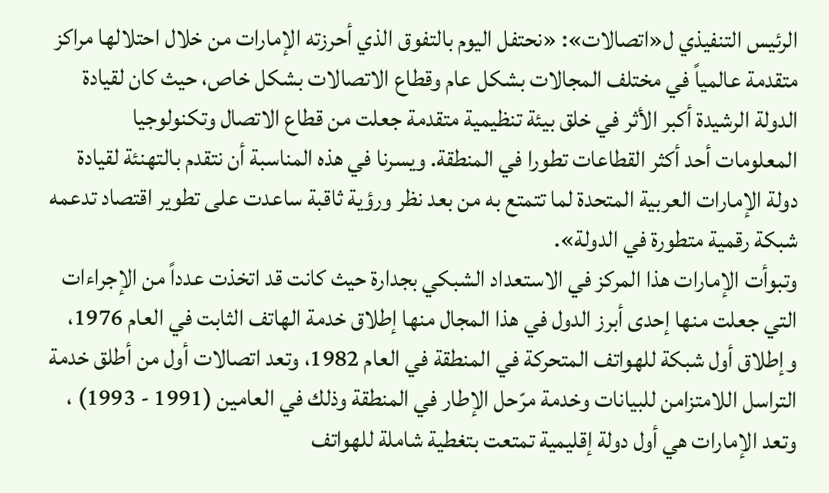الرئيس التنفيذي ل«اتصالات»: «نحتفل اليوم بالتفوق الذي أحرزته الإمارات من خلال احتلالها مراكز متقدمة عالمياً في مختلف المجالات بشكل عام وقطاع الاتصالات بشكل خاص، حيث كان لقيادة الدولة الرشيدة أكبر الأثر في خلق بيئة تنظيمية متقدمة جعلت من قطاع الاتصال وتكنولوجيا المعلومات أحد أكثر القطاعات تطورا في المنطقة. ويسرنا في هذه المناسبة أن نتقدم بالتهنئة لقيادة دولة الإمارات العربية المتحدة لما تتمتع به من بعد نظر ورؤية ثاقبة ساعدت على تطوير اقتصاد تدعمه شبكة رقمية متطورة في الدولة».
وتبوأت الإمارات هذا المركز في الاستعداد الشبكي بجدارة حيث كانت قد اتخذت عدداً من الإجراءات التي جعلت منها إحدى أبرز الدول في هذا المجال منها إطلاق خدمة الهاتف الثابت في العام 1976، وإطلاق أول شبكة للهواتف المتحركة في المنطقة في العام 1982، وتعد اتصالات أول من أطلق خدمة التراسل اللامتزامن للبيانات وخدمة مرّحل الإطار في المنطقة وذلك في العامين (1991 - 1993) ، وتعد الإمارات هي أول دولة إقليمية تمتعت بتغطية شاملة للهواتف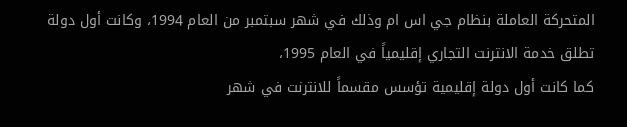المتحركة العاملة بنظام جي اس ام وذلك في شهر سبتمبر من العام 1994، وكانت أول دولة تطلق خدمة الانترنت التجاري إقليمياً في العام 1995،
كما كانت أول دولة إقليمية تؤسس مقسماً للانترنت في شهر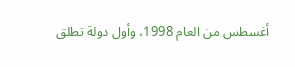أغسطس من العام 1998، وأول دولة تطلق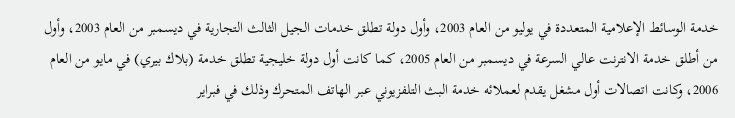خدمة الوسائط الإعلامية المتعددة في يوليو من العام 2003، وأول دولة تطلق خدمات الجيل الثالث التجارية في ديسمبر من العام 2003، وأول من أطلق خدمة الانترنت عالي السرعة في ديسمبر من العام 2005، كما كانت أول دولة خليجية تطلق خدمة (بلاك بيري) في مايو من العام 2006، وكانت اتصالات أول مشغل يقدم لعملائه خدمة البث التلفزيوني عبر الهاتف المتحرك وذلك في فبراير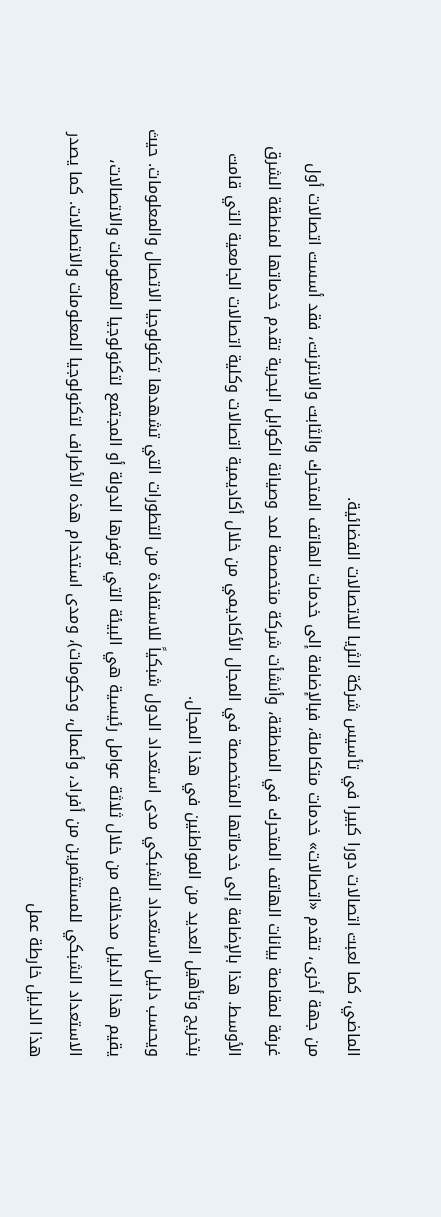الماضي، كما لعبت اتصالات دورا كبيرا في تأسيس شركة الثريا للاتصالات الفضائية.
من جهة أخرى، تقدم «اتصالات» خدمات متكاملة، فبالإضافة إلى خدمات الهاتف المتحرك والثابت والانترنت، فقد أسست اتصالات أول غرفة لمقاصة بيانات الهاتف المتحرك في المنطقة، وأنشأت شركة متخصصة لمد وصيانة الكوابل البحرية تقدم خدماتها لمنطقة الشرق الأوسط. هذا بالإضافة إلى خدماتها المتخصصة في المجال الأكاديمي من خلال أكاديمية اتصالات وكلية اتصالات الجامعية التي قامت بتخريج وتأهيل العديد من المواطنين في هذا المجال.
ويحسب دليل الاستعداد الشبكي مدى استعداد الدول شبكياً للاستفادة من التطورات التي تشهدها تكنولوجيا الاتصال والمعلومات. حيث يقيم هذا الدليل مدخلاته من خلال ثلاثة عوامل رئيسية هي البيئة التي توفرها الدولة أو المجتمع لتكنولوجيا المعلومات والاتصالات، الاستعداد الشبكي للمستثمرين من أفراد، وأعمال، وحكومات)، ومدى استخدام هذه الأطراف لتكنولوجيا المعلومات والاتصالات. كما يصدر هذا الدليل خارطة عمل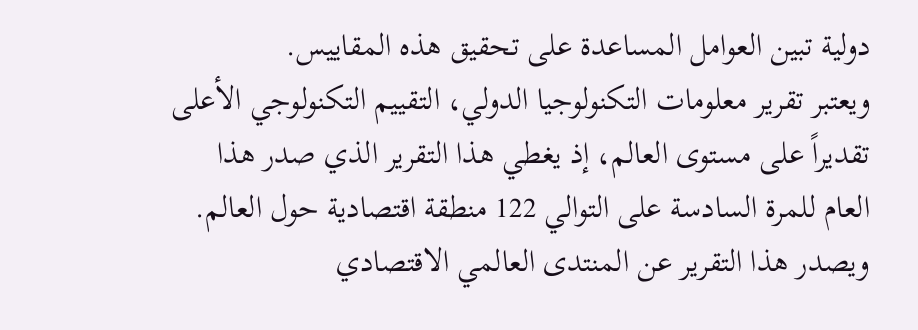دولية تبين العوامل المساعدة على تحقيق هذه المقاييس.
ويعتبر تقرير معلومات التكنولوجيا الدولي، التقييم التكنولوجي الأعلى تقديراً على مستوى العالم، إذ يغطي هذا التقرير الذي صدر هذا العام للمرة السادسة على التوالي 122 منطقة اقتصادية حول العالم. ويصدر هذا التقرير عن المنتدى العالمي الاقتصادي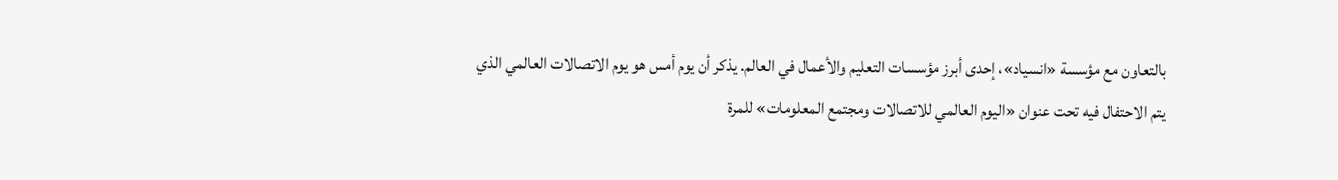بالتعاون مع مؤسسة «انسياد»، إحدى أبرز مؤسسات التعليم والأعمال في العالم. يذكر أن يوم أمس هو يوم الاتصالات العالمي الذي يتم الاحتفال فيه تحت عنوان «اليوم العالمي للاتصالات ومجتمع المعلومات» للمرة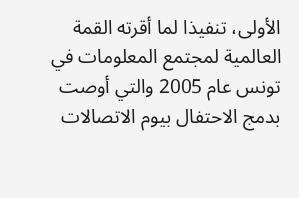الأولى، تنفيذا لما أقرته القمة العالمية لمجتمع المعلومات في تونس عام 2005 والتي أوصت بدمج الاحتفال بيوم الاتصالات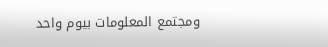ومجتمع المعلومات بيوم واحد